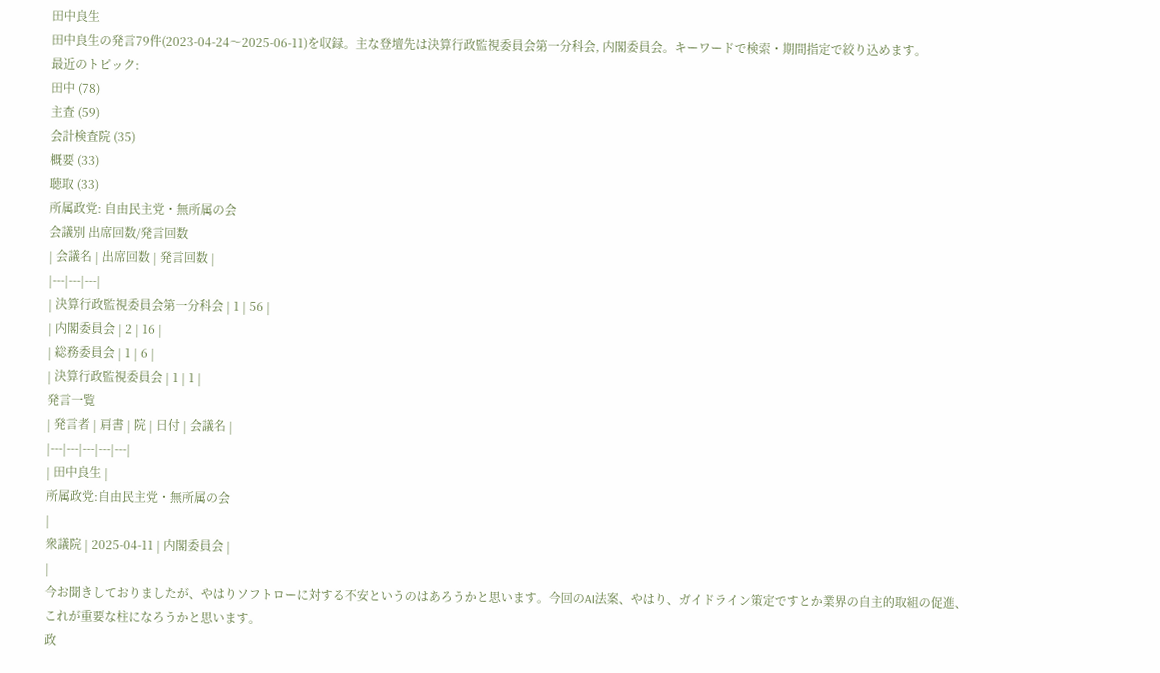田中良生
田中良生の発言79件(2023-04-24〜2025-06-11)を収録。主な登壇先は決算行政監視委員会第一分科会, 内閣委員会。キーワードで検索・期間指定で絞り込めます。
最近のトピック:
田中 (78)
主査 (59)
会計検査院 (35)
概要 (33)
聴取 (33)
所属政党: 自由民主党・無所属の会
会議別 出席回数/発言回数
| 会議名 | 出席回数 | 発言回数 |
|---|---|---|
| 決算行政監視委員会第一分科会 | 1 | 56 |
| 内閣委員会 | 2 | 16 |
| 総務委員会 | 1 | 6 |
| 決算行政監視委員会 | 1 | 1 |
発言一覧
| 発言者 | 肩書 | 院 | 日付 | 会議名 |
|---|---|---|---|---|
| 田中良生 |
所属政党:自由民主党・無所属の会
|
衆議院 | 2025-04-11 | 内閣委員会 |
|
今お聞きしておりましたが、やはりソフトローに対する不安というのはあろうかと思います。今回のAI法案、やはり、ガイドライン策定ですとか業界の自主的取組の促進、これが重要な柱になろうかと思います。
政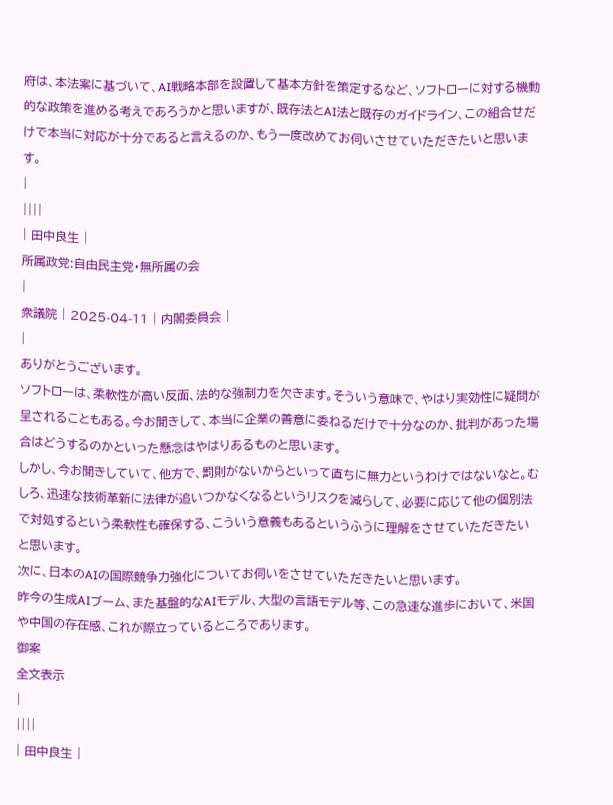府は、本法案に基づいて、AI戦略本部を設置して基本方針を策定するなど、ソフトローに対する機動的な政策を進める考えであろうかと思いますが、既存法とAI法と既存のガイドライン、この組合せだけで本当に対応が十分であると言えるのか、もう一度改めてお伺いさせていただきたいと思います。
|
||||
| 田中良生 |
所属政党:自由民主党・無所属の会
|
衆議院 | 2025-04-11 | 内閣委員会 |
|
ありがとうございます。
ソフトローは、柔軟性が高い反面、法的な強制力を欠きます。そういう意味で、やはり実効性に疑問が呈されることもある。今お聞きして、本当に企業の善意に委ねるだけで十分なのか、批判があった場合はどうするのかといった懸念はやはりあるものと思います。
しかし、今お聞きしていて、他方で、罰則がないからといって直ちに無力というわけではないなと。むしろ、迅速な技術革新に法律が追いつかなくなるというリスクを減らして、必要に応じて他の個別法で対処するという柔軟性も確保する、こういう意義もあるというふうに理解をさせていただきたいと思います。
次に、日本のAIの国際競争力強化についてお伺いをさせていただきたいと思います。
昨今の生成AIブーム、また基盤的なAIモデル、大型の言語モデル等、この急速な進歩において、米国や中国の存在感、これが際立っているところであります。
御案
全文表示
|
||||
| 田中良生 |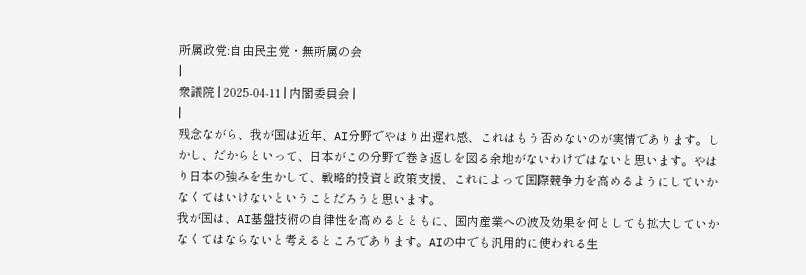所属政党:自由民主党・無所属の会
|
衆議院 | 2025-04-11 | 内閣委員会 |
|
残念ながら、我が国は近年、AI分野でやはり出遅れ感、これはもう否めないのが実情であります。しかし、だからといって、日本がこの分野で巻き返しを図る余地がないわけではないと思います。やはり日本の強みを生かして、戦略的投資と政策支援、これによって国際競争力を高めるようにしていかなくてはいけないということだろうと思います。
我が国は、AI基盤技術の自律性を高めるとともに、国内産業への波及効果を何としても拡大していかなくてはならないと考えるところであります。AIの中でも汎用的に使われる生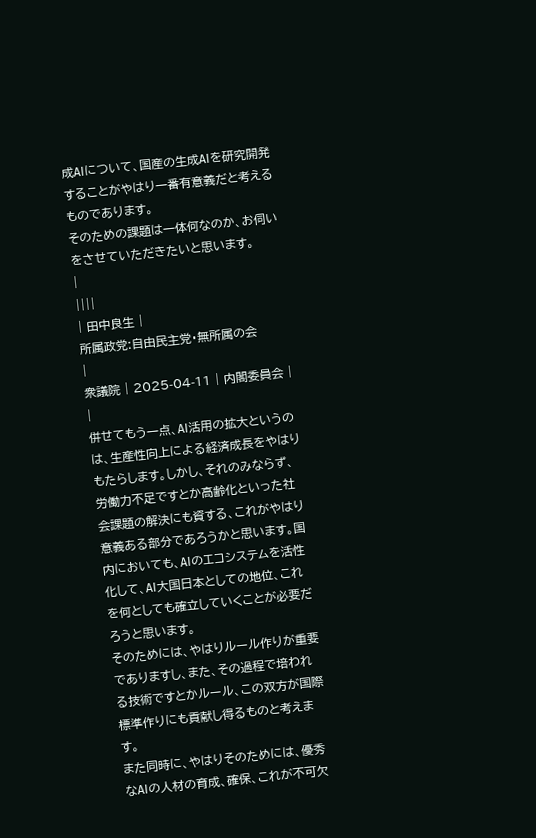成AIについて、国産の生成AIを研究開発することがやはり一番有意義だと考えるものであります。
そのための課題は一体何なのか、お伺いをさせていただきたいと思います。
|
||||
| 田中良生 |
所属政党:自由民主党・無所属の会
|
衆議院 | 2025-04-11 | 内閣委員会 |
|
併せてもう一点、AI活用の拡大というのは、生産性向上による経済成長をやはりもたらします。しかし、それのみならず、労働力不足ですとか高齢化といった社会課題の解決にも資する、これがやはり意義ある部分であろうかと思います。国内においても、AIのエコシステムを活性化して、AI大国日本としての地位、これを何としても確立していくことが必要だろうと思います。
そのためには、やはりルール作りが重要でありますし、また、その過程で培われる技術ですとかルール、この双方が国際標準作りにも貢献し得るものと考えます。
また同時に、やはりそのためには、優秀なAIの人材の育成、確保、これが不可欠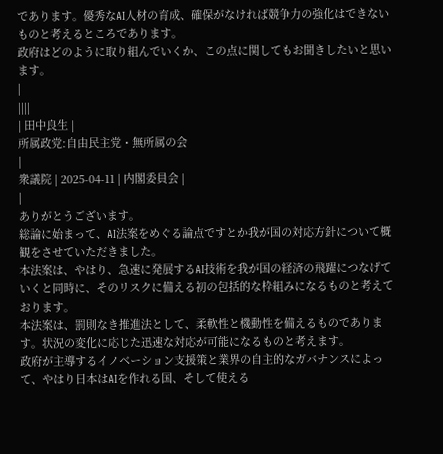であります。優秀なAI人材の育成、確保がなければ競争力の強化はできないものと考えるところであります。
政府はどのように取り組んでいくか、この点に関してもお聞きしたいと思います。
|
||||
| 田中良生 |
所属政党:自由民主党・無所属の会
|
衆議院 | 2025-04-11 | 内閣委員会 |
|
ありがとうございます。
総論に始まって、AI法案をめぐる論点ですとか我が国の対応方針について概観をさせていただきました。
本法案は、やはり、急速に発展するAI技術を我が国の経済の飛躍につなげていくと同時に、そのリスクに備える初の包括的な枠組みになるものと考えております。
本法案は、罰則なき推進法として、柔軟性と機動性を備えるものであります。状況の変化に応じた迅速な対応が可能になるものと考えます。
政府が主導するイノベーション支援策と業界の自主的なガバナンスによって、やはり日本はAIを作れる国、そして使える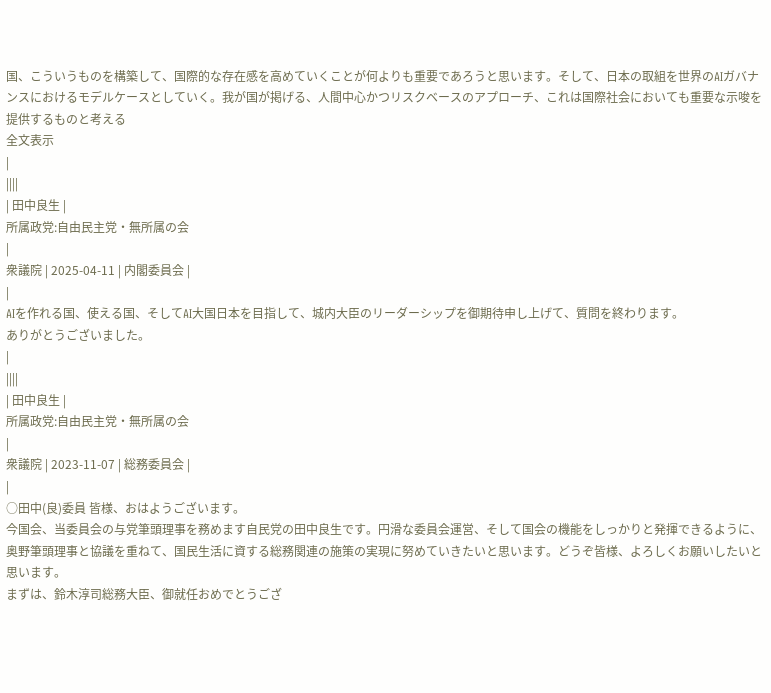国、こういうものを構築して、国際的な存在感を高めていくことが何よりも重要であろうと思います。そして、日本の取組を世界のAIガバナンスにおけるモデルケースとしていく。我が国が掲げる、人間中心かつリスクベースのアプローチ、これは国際社会においても重要な示唆を提供するものと考える
全文表示
|
||||
| 田中良生 |
所属政党:自由民主党・無所属の会
|
衆議院 | 2025-04-11 | 内閣委員会 |
|
AIを作れる国、使える国、そしてAI大国日本を目指して、城内大臣のリーダーシップを御期待申し上げて、質問を終わります。
ありがとうございました。
|
||||
| 田中良生 |
所属政党:自由民主党・無所属の会
|
衆議院 | 2023-11-07 | 総務委員会 |
|
○田中(良)委員 皆様、おはようございます。
今国会、当委員会の与党筆頭理事を務めます自民党の田中良生です。円滑な委員会運営、そして国会の機能をしっかりと発揮できるように、奥野筆頭理事と協議を重ねて、国民生活に資する総務関連の施策の実現に努めていきたいと思います。どうぞ皆様、よろしくお願いしたいと思います。
まずは、鈴木淳司総務大臣、御就任おめでとうござ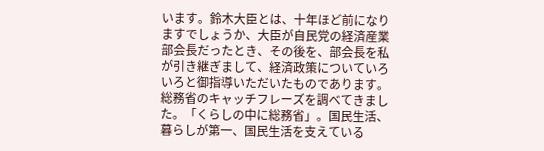います。鈴木大臣とは、十年ほど前になりますでしょうか、大臣が自民党の経済産業部会長だったとき、その後を、部会長を私が引き継ぎまして、経済政策についていろいろと御指導いただいたものであります。
総務省のキャッチフレーズを調べてきました。「くらしの中に総務省」。国民生活、暮らしが第一、国民生活を支えている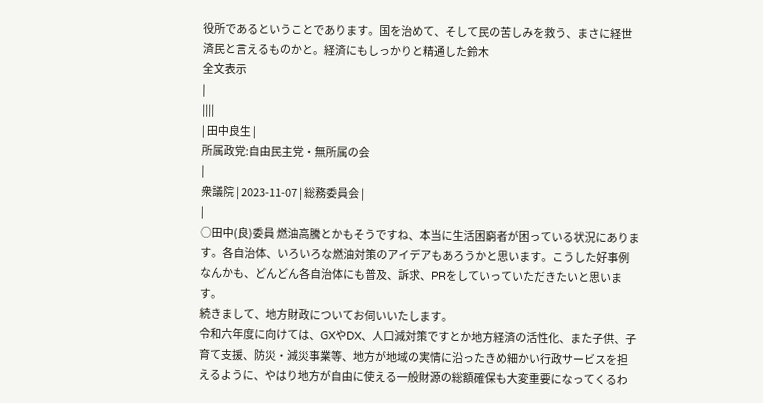役所であるということであります。国を治めて、そして民の苦しみを救う、まさに経世済民と言えるものかと。経済にもしっかりと精通した鈴木
全文表示
|
||||
| 田中良生 |
所属政党:自由民主党・無所属の会
|
衆議院 | 2023-11-07 | 総務委員会 |
|
○田中(良)委員 燃油高騰とかもそうですね、本当に生活困窮者が困っている状況にあります。各自治体、いろいろな燃油対策のアイデアもあろうかと思います。こうした好事例なんかも、どんどん各自治体にも普及、訴求、PRをしていっていただきたいと思います。
続きまして、地方財政についてお伺いいたします。
令和六年度に向けては、GXやDX、人口減対策ですとか地方経済の活性化、また子供、子育て支援、防災・減災事業等、地方が地域の実情に沿ったきめ細かい行政サービスを担えるように、やはり地方が自由に使える一般財源の総額確保も大変重要になってくるわ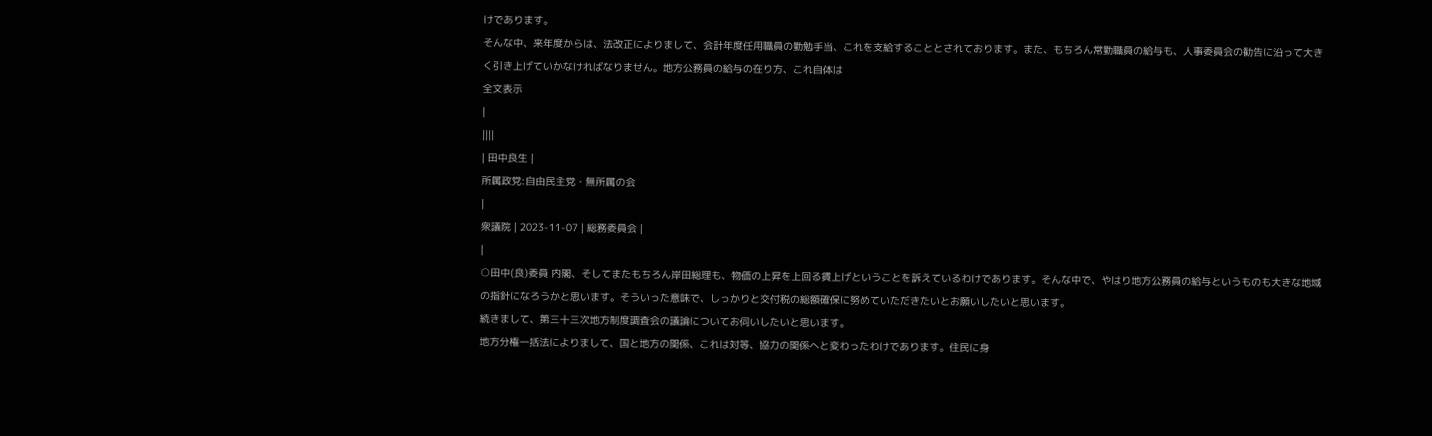けであります。
そんな中、来年度からは、法改正によりまして、会計年度任用職員の勤勉手当、これを支給することとされております。また、もちろん常勤職員の給与も、人事委員会の勧告に沿って大きく引き上げていかなければなりません。地方公務員の給与の在り方、これ自体は
全文表示
|
||||
| 田中良生 |
所属政党:自由民主党・無所属の会
|
衆議院 | 2023-11-07 | 総務委員会 |
|
○田中(良)委員 内閣、そしてまたもちろん岸田総理も、物価の上昇を上回る賃上げということを訴えているわけであります。そんな中で、やはり地方公務員の給与というものも大きな地域の指針になろうかと思います。そういった意味で、しっかりと交付税の総額確保に努めていただきたいとお願いしたいと思います。
続きまして、第三十三次地方制度調査会の議論についてお伺いしたいと思います。
地方分権一括法によりまして、国と地方の関係、これは対等、協力の関係へと変わったわけであります。住民に身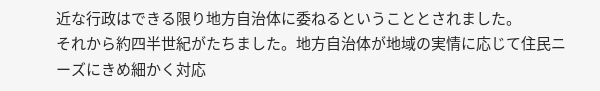近な行政はできる限り地方自治体に委ねるということとされました。
それから約四半世紀がたちました。地方自治体が地域の実情に応じて住民ニーズにきめ細かく対応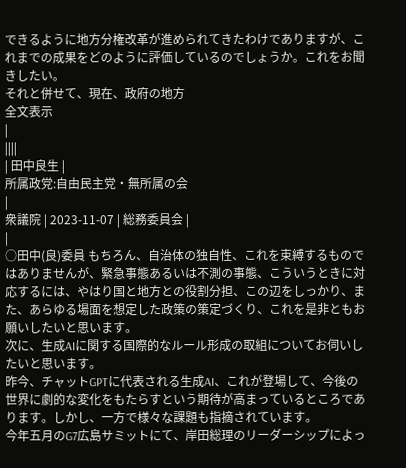できるように地方分権改革が進められてきたわけでありますが、これまでの成果をどのように評価しているのでしょうか。これをお聞きしたい。
それと併せて、現在、政府の地方
全文表示
|
||||
| 田中良生 |
所属政党:自由民主党・無所属の会
|
衆議院 | 2023-11-07 | 総務委員会 |
|
○田中(良)委員 もちろん、自治体の独自性、これを束縛するものではありませんが、緊急事態あるいは不測の事態、こういうときに対応するには、やはり国と地方との役割分担、この辺をしっかり、また、あらゆる場面を想定した政策の策定づくり、これを是非ともお願いしたいと思います。
次に、生成AIに関する国際的なルール形成の取組についてお伺いしたいと思います。
昨今、チャットGPTに代表される生成AI、これが登場して、今後の世界に劇的な変化をもたらすという期待が高まっているところであります。しかし、一方で様々な課題も指摘されています。
今年五月のG7広島サミットにて、岸田総理のリーダーシップによっ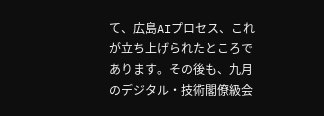て、広島AIプロセス、これが立ち上げられたところであります。その後も、九月のデジタル・技術閣僚級会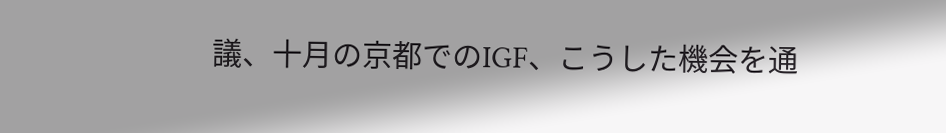議、十月の京都でのIGF、こうした機会を通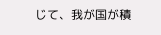じて、我が国が積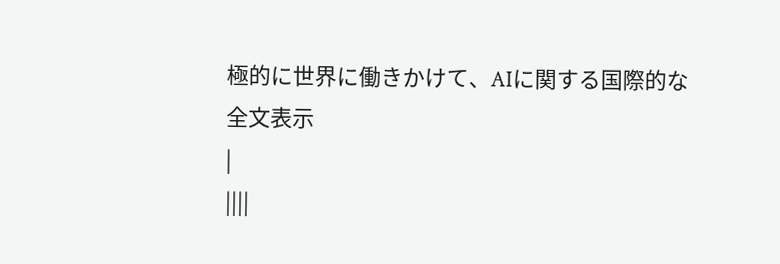極的に世界に働きかけて、AIに関する国際的な
全文表示
|
||||